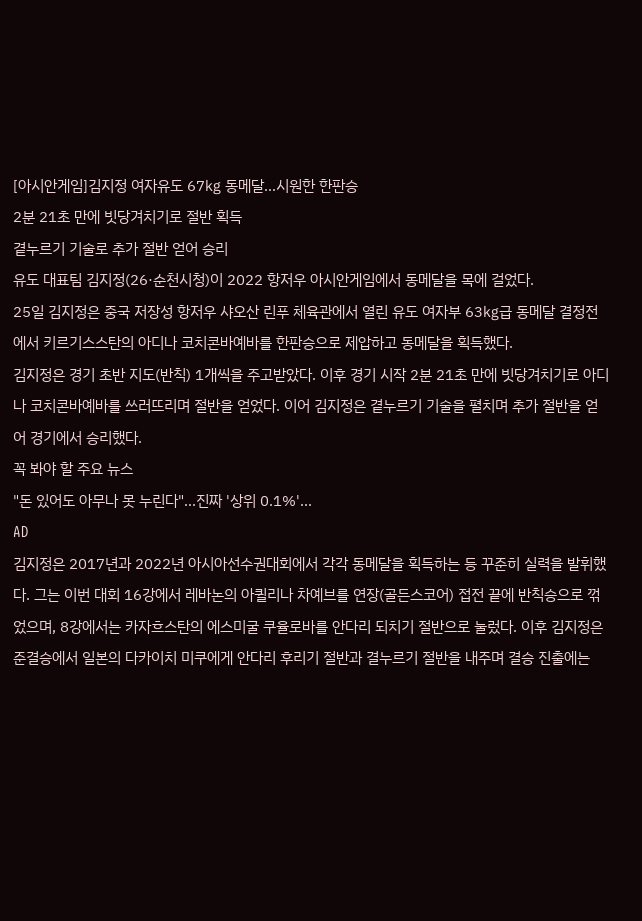[아시안게임]김지정 여자유도 67㎏ 동메달…시원한 한판승
2분 21초 만에 빗당겨치기로 절반 획득
곁누르기 기술로 추가 절반 얻어 승리
유도 대표팀 김지정(26·순천시청)이 2022 항저우 아시안게임에서 동메달을 목에 걸었다.
25일 김지정은 중국 저장성 항저우 샤오산 린푸 체육관에서 열린 유도 여자부 63㎏급 동메달 결정전에서 키르기스스탄의 아디나 코치콘바예바를 한판승으로 제압하고 동메달을 획득했다.
김지정은 경기 초반 지도(반칙) 1개씩을 주고받았다. 이후 경기 시작 2분 21초 만에 빗당겨치기로 아디나 코치콘바예바를 쓰러뜨리며 절반을 얻었다. 이어 김지정은 곁누르기 기술을 펼치며 추가 절반을 얻어 경기에서 승리했다.
꼭 봐야 할 주요 뉴스
"돈 있어도 아무나 못 누린다"…진짜 '상위 0.1%'...
AD
김지정은 2017년과 2022년 아시아선수권대회에서 각각 동메달을 획득하는 등 꾸준히 실력을 발휘했다. 그는 이번 대회 16강에서 레바논의 아퀼리나 차예브를 연장(골든스코어) 접전 끝에 반칙승으로 꺾었으며, 8강에서는 카자흐스탄의 에스미굴 쿠율로바를 안다리 되치기 절반으로 눌렀다. 이후 김지정은 준결승에서 일본의 다카이치 미쿠에게 안다리 후리기 절반과 결누르기 절반을 내주며 결승 진출에는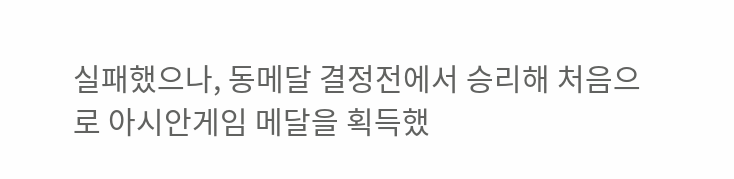실패했으나, 동메달 결정전에서 승리해 처음으로 아시안게임 메달을 획득했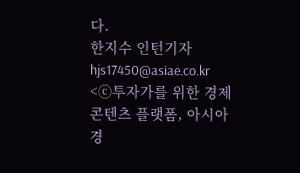다.
한지수 인턴기자 hjs17450@asiae.co.kr
<ⓒ투자가를 위한 경제콘텐츠 플랫폼, 아시아경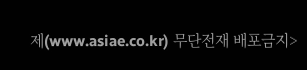제(www.asiae.co.kr) 무단전재 배포금지>